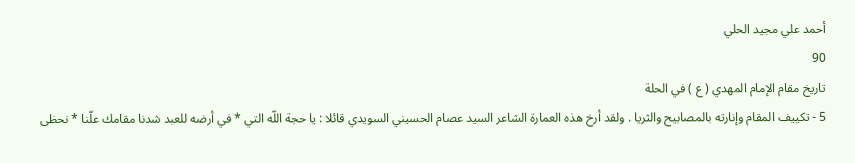أحمد علي مجيد الحلي
90
تاريخ مقام الإمام المهدي ( ع ) في الحلة
5 - تكييف المقام وإنارته بالمصابيح والثريا . ولقد أرخ هذه العمارة الشاعر السيد عصام الحسيني السويدي قائلا : يا حجة اللّه التي * في أرضه للعبد شدنا مقامك علّنا * نحظى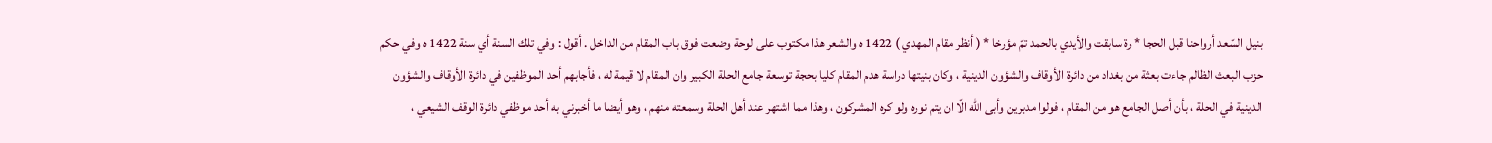بنيل السّعد أرواحنا قبل الحجا * رة سابقت والأيدي بالحمد تمّ مؤرخا * ( أنظر مقام المهدي ) 1422 ه والشعر هذا مكتوب على لوحة وضعت فوق باب المقام من الداخل . أقول : وفي تلك السنة أي سنة 1422 ه وفي حكم حزب البعث الظالم جاءت بعثة من بغداد من دائرة الأوقاف والشؤون الدينية ، وكان بنيتها دراسة هدم المقام كليا بحجة توسعة جامع الحلة الكبير وان المقام لا قيمة له ، فأجابهم أحد الموظفين في دائرة الأوقاف والشؤون الدينية في الحلة ، بأن أصل الجامع هو من المقام ، فولوا مدبرين وأبى اللّه الّا ان يتم نوره ولو كره المشركون ، وهذا مما اشتهر عند أهل الحلة وسمعته منهم ، وهو أيضا ما أخبرني به أحد موظفي دائرة الوقف الشيعي ،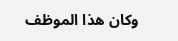وكان هذا الموظف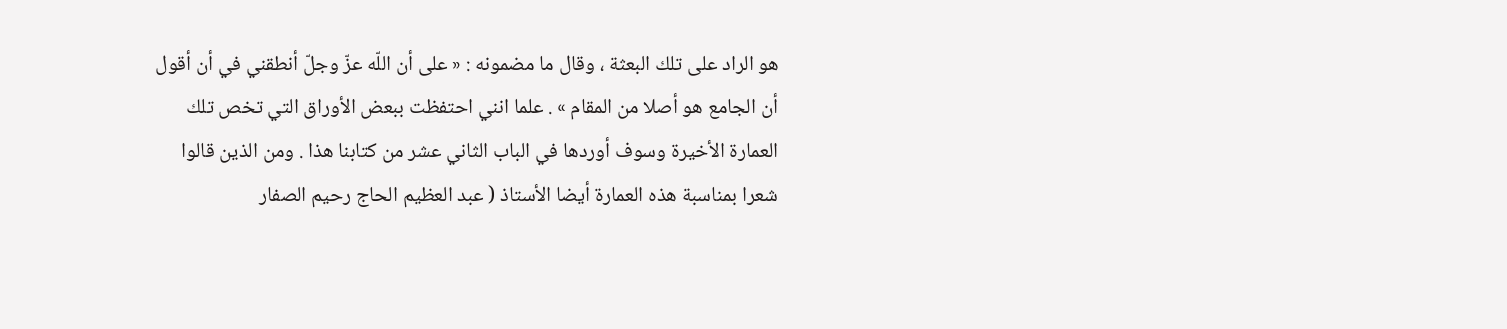هو الراد على تلك البعثة ، وقال ما مضمونه : « على أن اللّه عزّ وجلّ أنطقني في أن أقول أن الجامع هو أصلا من المقام » . علما انني احتفظت ببعض الأوراق التي تخص تلك العمارة الأخيرة وسوف أوردها في الباب الثاني عشر من كتابنا هذا . ومن الذين قالوا شعرا بمناسبة هذه العمارة أيضا الأستاذ ( عبد العظيم الحاج رحيم الصفار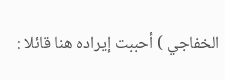الخفاجي ) أحببت إيراده هنا قائلا :